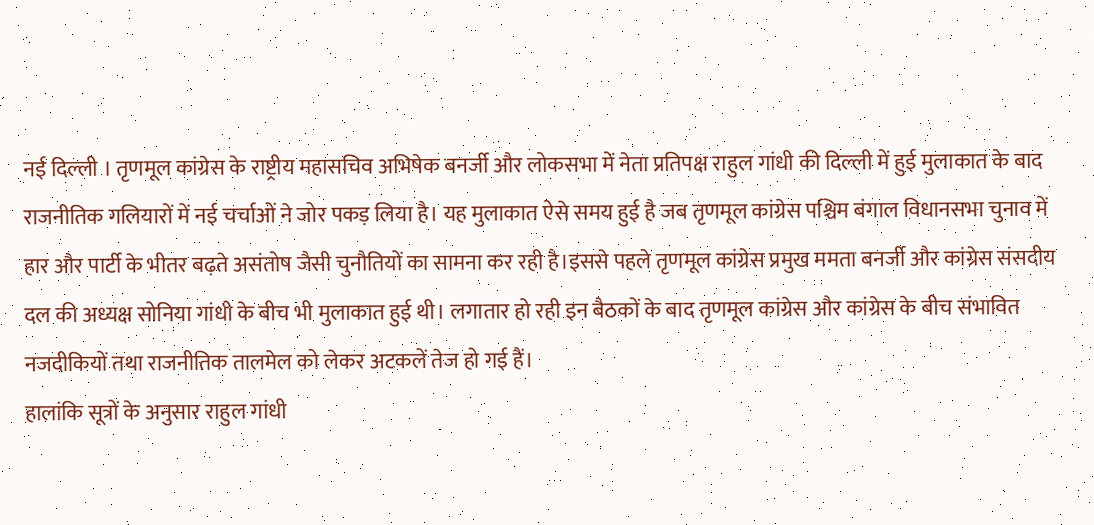नई दिल्ली । तृणमूल कांग्रेस के राष्ट्रीय महासचिव अभिषेक बनर्जी और लोकसभा में नेता प्रतिपक्ष राहुल गांधी की दिल्ली में हुई मुलाकात के बाद राजनीतिक गलियारों में नई चर्चाओं ने जोर पकड़ लिया है। यह मुलाकात ऐसे समय हुई है जब तृणमूल कांग्रेस पश्चिम बंगाल विधानसभा चुनाव में हार और पार्टी के भीतर बढ़ते असंतोष जैसी चुनौतियों का सामना कर रही है।इससे पहले तृणमूल कांग्रेस प्रमुख ममता बनर्जी और कांग्रेस संसदीय दल की अध्यक्ष सोनिया गांधी के बीच भी मुलाकात हुई थी। लगातार हो रही इन बैठकों के बाद तृणमूल कांग्रेस और कांग्रेस के बीच संभावित नजदीकियों तथा राजनीतिक तालमेल को लेकर अटकलें तेज हो गई हैं।
हालांकि सूत्रों के अनुसार राहुल गांधी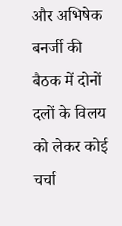और अभिषेक बनर्जी की बैठक में दोनों दलों के विलय को लेकर कोई चर्चा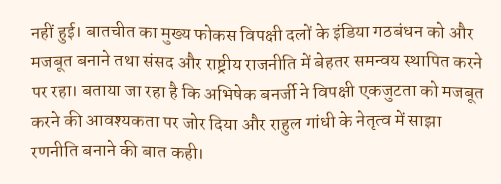नहीं हुई। बातचीत का मुख्य फोकस विपक्षी दलों के इंडिया गठबंधन को और मजबूत बनाने तथा संसद और राष्ट्रीय राजनीति में बेहतर समन्वय स्थापित करने पर रहा। बताया जा रहा है कि अभिषेक बनर्जी ने विपक्षी एकजुटता को मजबूत करने की आवश्यकता पर जोर दिया और राहुल गांधी के नेतृत्व में साझा रणनीति बनाने की बात कही।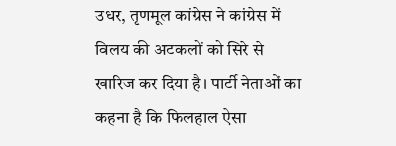उधर, तृणमूल कांग्रेस ने कांग्रेस में विलय की अटकलों को सिरे से खारिज कर दिया है। पार्टी नेताओं का कहना है कि फिलहाल ऐसा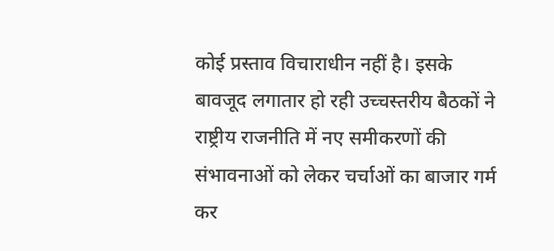कोई प्रस्ताव विचाराधीन नहीं है। इसके बावजूद लगातार हो रही उच्चस्तरीय बैठकों ने राष्ट्रीय राजनीति में नए समीकरणों की संभावनाओं को लेकर चर्चाओं का बाजार गर्म कर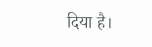दिया है।